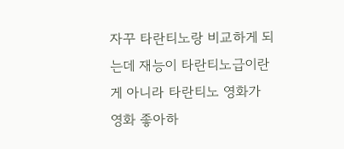자꾸 타란티노랑 비교하게 되는데 재능이 타란티노급이란게 아니라 타란티노 영화가 영화 좋아하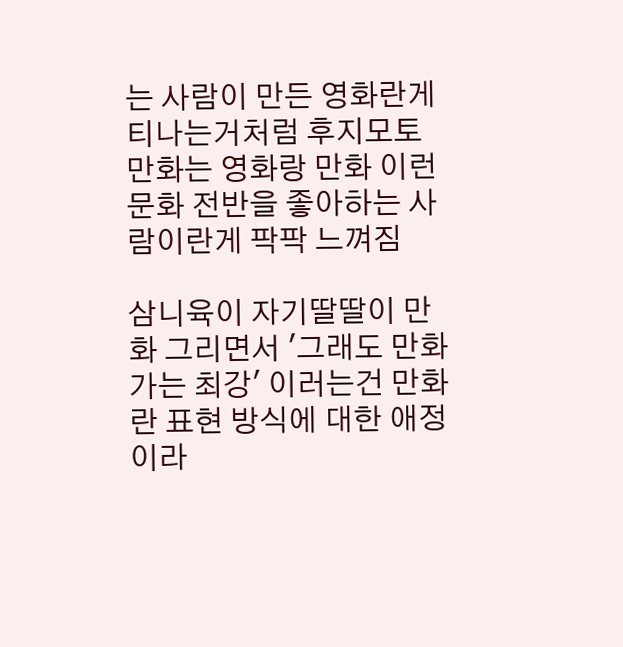는 사람이 만든 영화란게 티나는거처럼 후지모토 만화는 영화랑 만화 이런 문화 전반을 좋아하는 사람이란게 팍팍 느껴짐

삼니육이 자기딸딸이 만화 그리면서 '그래도 만화가는 최강' 이러는건 만화란 표현 방식에 대한 애정이라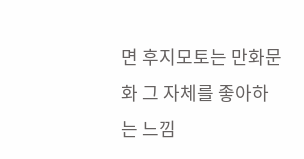면 후지모토는 만화문화 그 자체를 좋아하는 느낌